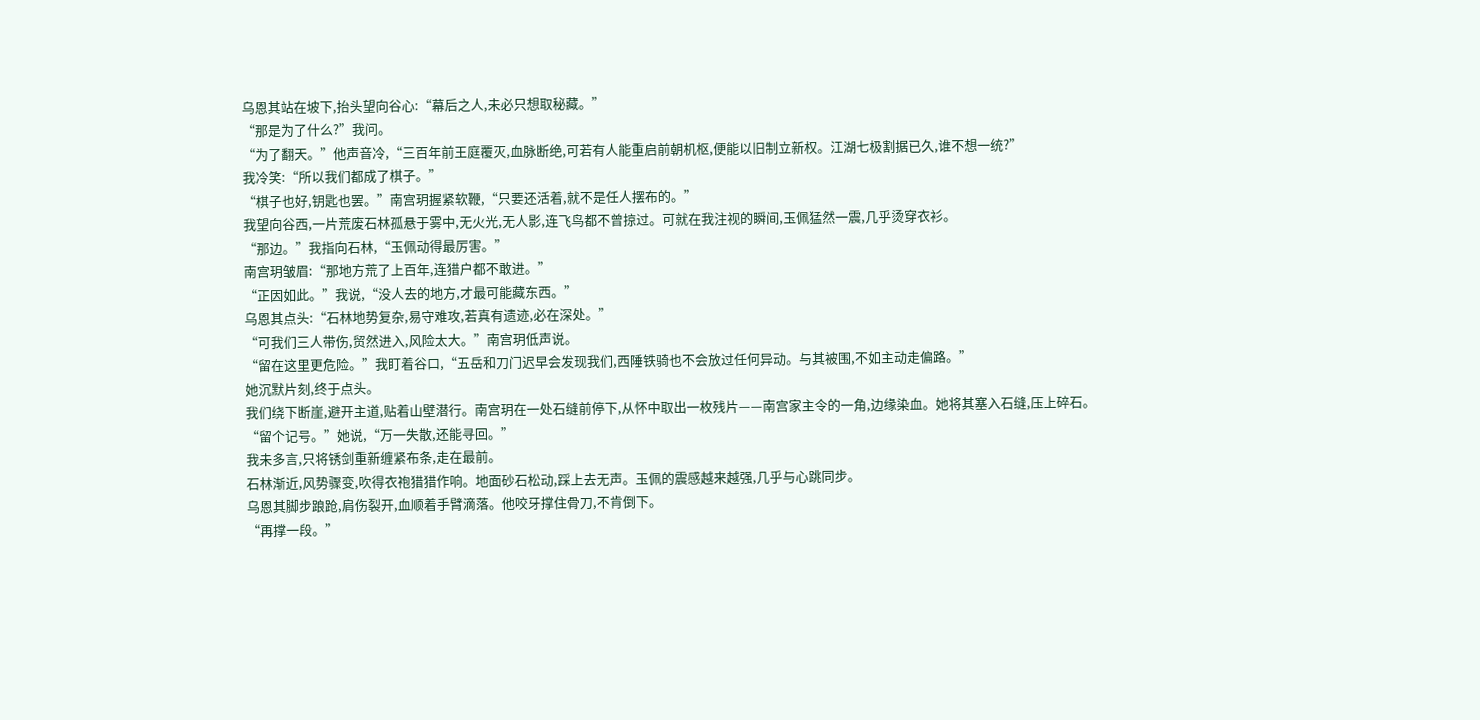乌恩其站在坡下,抬头望向谷心:“幕后之人,未必只想取秘藏。”
“那是为了什么?”我问。
“为了翻天。”他声音冷,“三百年前王庭覆灭,血脉断绝,可若有人能重启前朝机枢,便能以旧制立新权。江湖七极割据已久,谁不想一统?”
我冷笑:“所以我们都成了棋子。”
“棋子也好,钥匙也罢。”南宫玥握紧软鞭,“只要还活着,就不是任人摆布的。”
我望向谷西,一片荒废石林孤悬于雾中,无火光,无人影,连飞鸟都不曾掠过。可就在我注视的瞬间,玉佩猛然一震,几乎烫穿衣衫。
“那边。”我指向石林,“玉佩动得最厉害。”
南宫玥皱眉:“那地方荒了上百年,连猎户都不敢进。”
“正因如此。”我说,“没人去的地方,才最可能藏东西。”
乌恩其点头:“石林地势复杂,易守难攻,若真有遗迹,必在深处。”
“可我们三人带伤,贸然进入,风险太大。”南宫玥低声说。
“留在这里更危险。”我盯着谷口,“五岳和刀门迟早会发现我们,西陲铁骑也不会放过任何异动。与其被围,不如主动走偏路。”
她沉默片刻,终于点头。
我们绕下断崖,避开主道,贴着山壁潜行。南宫玥在一处石缝前停下,从怀中取出一枚残片——南宫家主令的一角,边缘染血。她将其塞入石缝,压上碎石。
“留个记号。”她说,“万一失散,还能寻回。”
我未多言,只将锈剑重新缠紧布条,走在最前。
石林渐近,风势骤变,吹得衣袍猎猎作响。地面砂石松动,踩上去无声。玉佩的震感越来越强,几乎与心跳同步。
乌恩其脚步踉跄,肩伤裂开,血顺着手臂滴落。他咬牙撑住骨刀,不肯倒下。
“再撑一段。”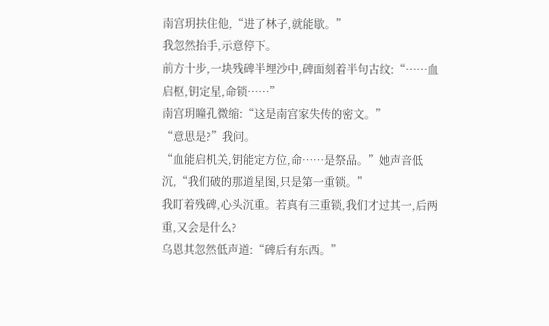南宫玥扶住他,“进了林子,就能歇。”
我忽然抬手,示意停下。
前方十步,一块残碑半埋沙中,碑面刻着半句古纹:“……血启枢,钥定星,命锁……”
南宫玥瞳孔微缩:“这是南宫家失传的密文。”
“意思是?”我问。
“血能启机关,钥能定方位,命……是祭品。”她声音低沉,“我们破的那道星图,只是第一重锁。”
我盯着残碑,心头沉重。若真有三重锁,我们才过其一,后两重,又会是什么?
乌恩其忽然低声道:“碑后有东西。”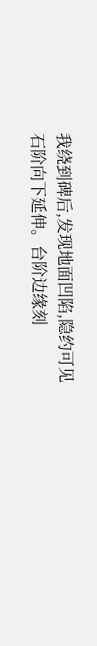我绕到碑后,发现地面凹陷,隐约可见石阶向下延伸。台阶边缘刻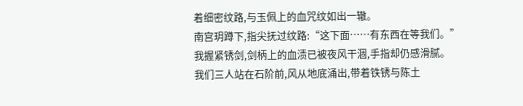着细密纹路,与玉佩上的血咒纹如出一辙。
南宫玥蹲下,指尖抚过纹路:“这下面……有东西在等我们。”
我握紧锈剑,剑柄上的血渍已被夜风干涸,手指却仍感滑腻。
我们三人站在石阶前,风从地底涌出,带着铁锈与陈土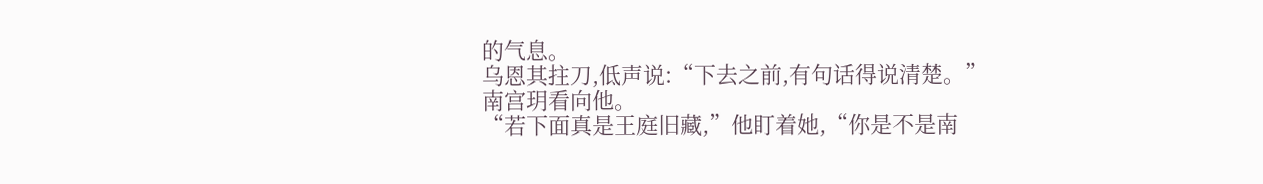的气息。
乌恩其拄刀,低声说:“下去之前,有句话得说清楚。”
南宫玥看向他。
“若下面真是王庭旧藏,”他盯着她,“你是不是南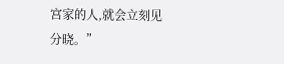宫家的人,就会立刻见分晓。”